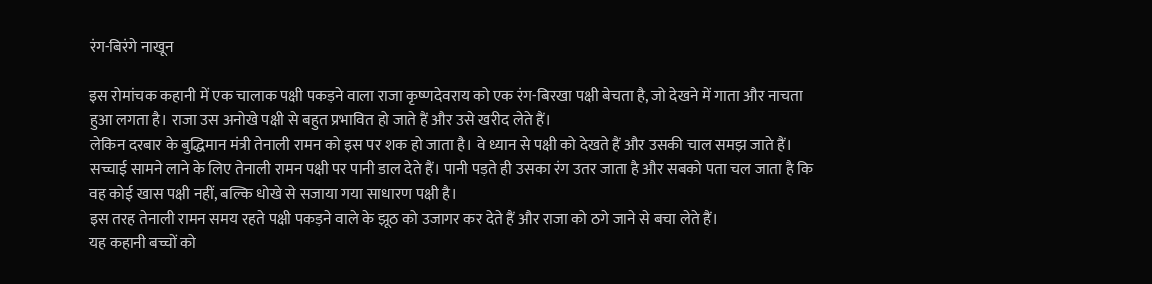रंग-बिरंगे नाखून

इस रोमांचक कहानी में एक चालाक पक्षी पकड़ने वाला राजा कृष्णदेवराय को एक रंग-बिरखा पक्षी बेचता है, जो देखने में गाता और नाचता हुआ लगता है। राजा उस अनोखे पक्षी से बहुत प्रभावित हो जाते हैं और उसे खरीद लेते हैं।
लेकिन दरबार के बुद्धिमान मंत्री तेनाली रामन को इस पर शक हो जाता है। वे ध्यान से पक्षी को देखते हैं और उसकी चाल समझ जाते हैं। सच्चाई सामने लाने के लिए तेनाली रामन पक्षी पर पानी डाल देते हैं। पानी पड़ते ही उसका रंग उतर जाता है और सबको पता चल जाता है कि वह कोई खास पक्षी नहीं, बल्कि धोखे से सजाया गया साधारण पक्षी है।
इस तरह तेनाली रामन समय रहते पक्षी पकड़ने वाले के झूठ को उजागर कर देते हैं और राजा को ठगे जाने से बचा लेते हैं।
यह कहानी बच्चों को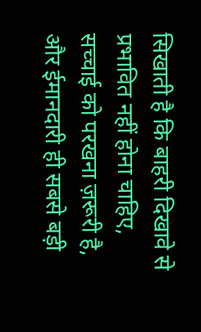सिखाती है कि बाहरी दिखावे से प्रभावित नहीं होना चाहिए, सच्चाई को परखना ज़रूरी है, और ईमानदारी ही सबसे बड़ी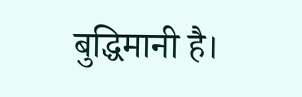बुद्धिमानी है।